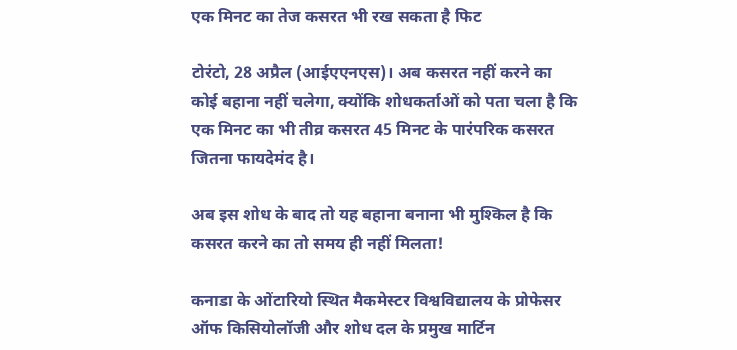एक मिनट का तेज कसरत भी रख सकता है फिट

टोरंटो, 28 अप्रैल (आईएएनएस)। अब कसरत नहीं करने का कोई बहाना नहीं चलेगा, क्योंकि शोधकर्ताओं को पता चला है कि एक मिनट का भी तीव्र कसरत 45 मिनट के पारंपरिक कसरत जितना फायदेमंद है।

अब इस शोध के बाद तो यह बहाना बनाना भी मुश्किल है कि कसरत करने का तो समय ही नहीं मिलता!

कनाडा के ओंटारियो स्थित मैकमेस्टर विश्वविद्यालय के प्रोफेसर ऑफ किसियोलॉजी और शोध दल के प्रमुख मार्टिन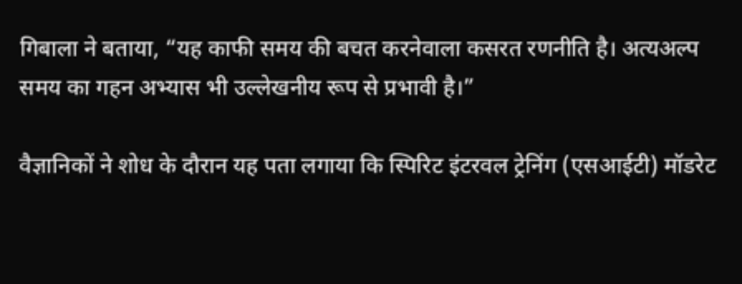गिबाला ने बताया, “यह काफी समय की बचत करनेवाला कसरत रणनीति है। अत्यअल्प समय का गहन अभ्यास भी उल्लेखनीय रूप से प्रभावी है।”

वैज्ञानिकों ने शोध के दौरान यह पता लगाया कि स्पिरिट इंटरवल ट्रेनिंग (एसआईटी) मॉडरेट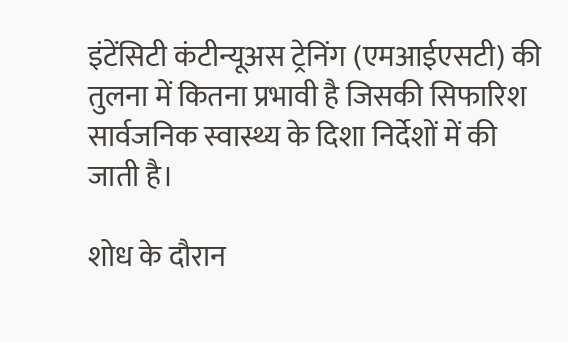इंटेंसिटी कंटीन्यूअस ट्रेनिंग (एमआईएसटी) की तुलना में कितना प्रभावी है जिसकी सिफारिश सार्वजनिक स्वास्थ्य के दिशा निर्देशों में की जाती है।

शोध के दौरान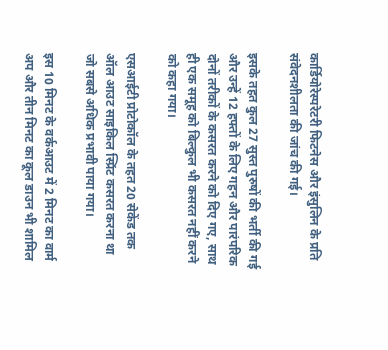कार्डियोरेस्परेटरी फिटनेस और इंसुलिन के प्रति संवेदनशीलता की जांच की गई।

इसके तहत कुल 27 सुस्त पुरुषों की भर्ती की गई और उन्हें 12 हफ्तों के लिए गहन और पारंपरिक दोनों तरीकों के कसरत करने को दिए गए, साथ ही एक समूह को बिल्कुल भी कसरत नहीं करने को कहा गया।

एसआईटी प्रोटोकॉल के तहत 20 सेकेंड तक ऑल आउट साइकिल स्प्रिंट कसरत करना था जो सबसे अधिक प्रभावी पाया गया।

इस 10 मिनट के वर्कआउट में 2 मिनट का वार्म अप और तीन मिनट का कूल डाउन भी शामिल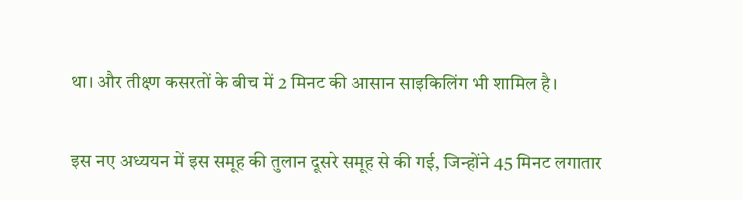था। और तीक्ष्ण कसरतों के बीच में 2 मिनट की आसान साइकिलिंग भी शामिल है।

इस नए अध्ययन में इस समूह की तुलान दूसरे समूह से की गई, जिन्होंने 45 मिनट लगातार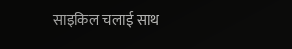साइकिल चलाई साथ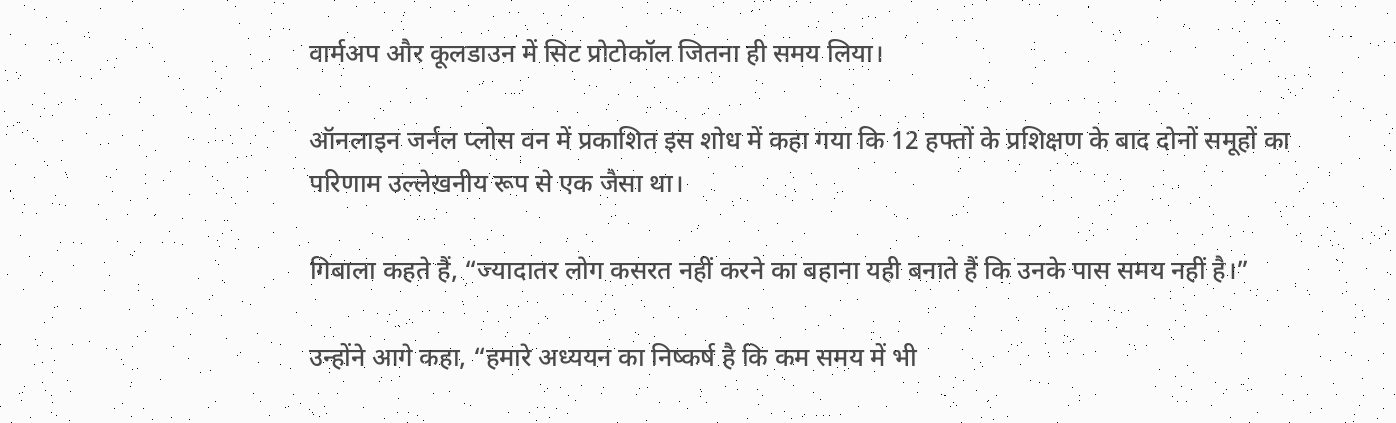वार्मअप और कूलडाउन में सिट प्रोटोकॉल जितना ही समय लिया।

ऑनलाइन जर्नल प्लोस वन में प्रकाशित इस शोध में कहा गया कि 12 हफ्तों के प्रशिक्षण के बाद दोनों समूहों का परिणाम उल्लेखनीय रूप से एक जैसा था।

गिबाला कहते हैं, “ज्यादातर लोग कसरत नहीं करने का बहाना यही बनाते हैं कि उनके पास समय नहीं है।”

उन्होंने आगे कहा, “हमारे अध्ययन का निष्कर्ष है कि कम समय में भी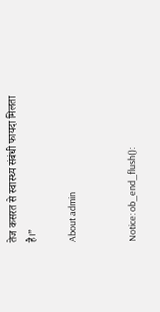तेज कसरत से स्वास्थ्य संबंधी फायदा मिलता है।”

About admin


Notice: ob_end_flush():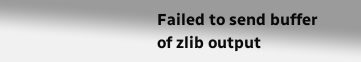Failed to send buffer of zlib output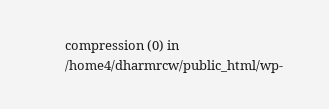compression (0) in /home4/dharmrcw/public_html/wp-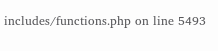includes/functions.php on line 5493